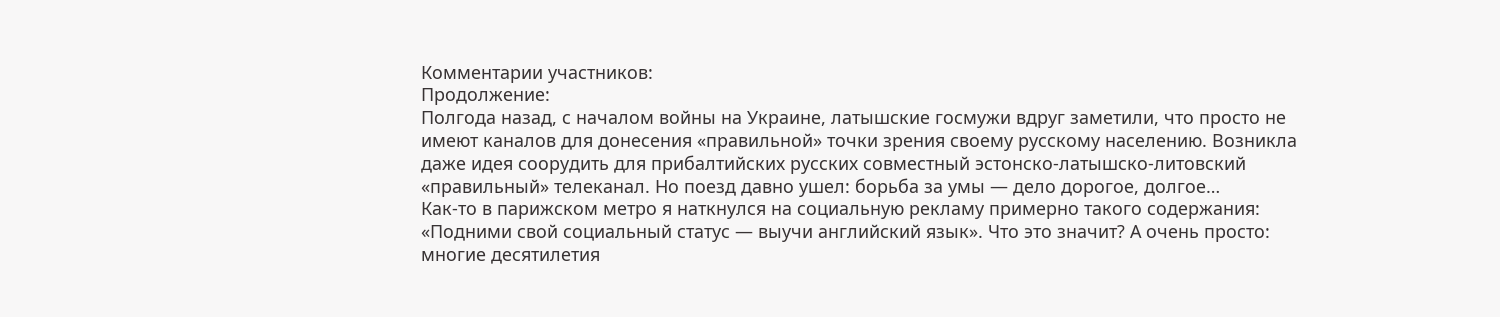Комментарии участников:
Продолжение:
Полгода назад, с началом войны на Украине, латышские госмужи вдруг заметили, что просто не имеют каналов для донесения «правильной» точки зрения своему русскому населению. Возникла даже идея соорудить для прибалтийских русских совместный эстонско-латышско-литовский «правильный» телеканал. Но поезд давно ушел: борьба за умы — дело дорогое, долгое…
Как-то в парижском метро я наткнулся на социальную рекламу примерно такого содержания: «Подними свой социальный статус — выучи английский язык». Что это значит? А очень просто: многие десятилетия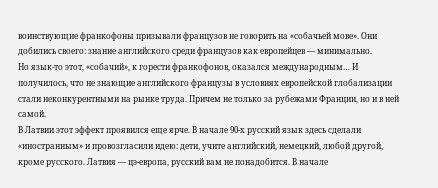воинствующие франкофоны призывали французов не говорить на «собачьей мове». Они добились своего: знание английского среди французов как европейцев — минимально.
Но язык-то этот, «собачий», к горести франкофонов, оказался международным… И получилось, что не знающие английского французы в условиях европейской глобализации стали неконкурентными на рынке труда. Причем не только за рубежами Франции, но и в ней самой.
В Латвии этот эффект проявился еще ярче. В начале 90-х русский язык здесь сделали «иностранным» и провозгласили идею: дети, учите английский, немецкий, любой другой, кроме русского. Латвия — цэ-европа, русский вам не понадобится. В начале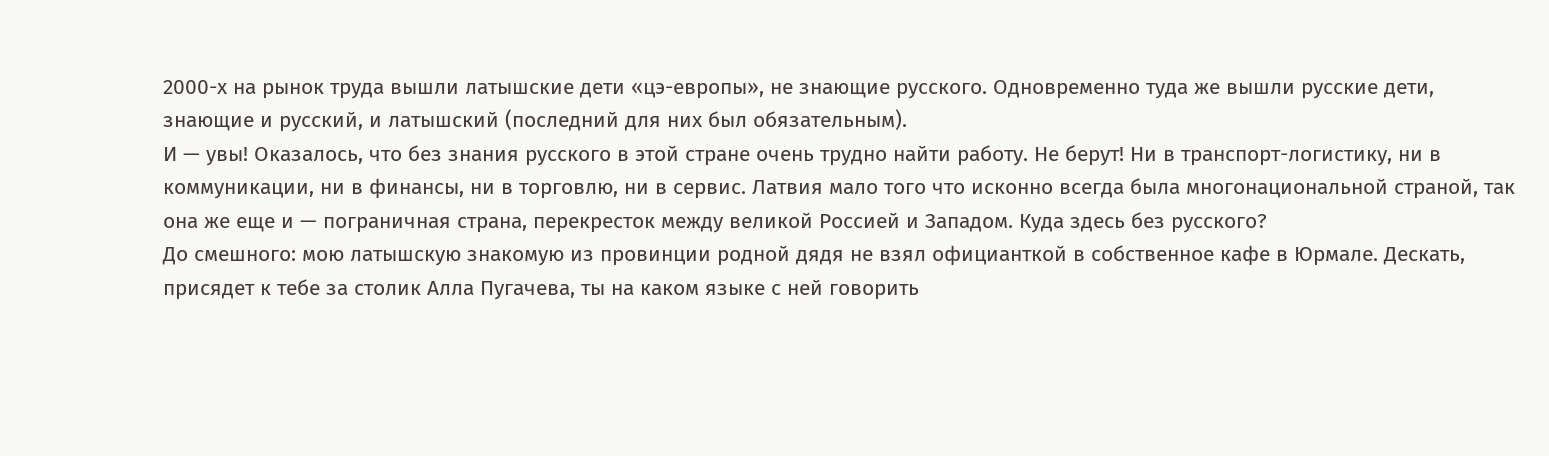2000-х на рынок труда вышли латышские дети «цэ-европы», не знающие русского. Одновременно туда же вышли русские дети, знающие и русский, и латышский (последний для них был обязательным).
И — увы! Оказалось, что без знания русского в этой стране очень трудно найти работу. Не берут! Ни в транспорт-логистику, ни в коммуникации, ни в финансы, ни в торговлю, ни в сервис. Латвия мало того что исконно всегда была многонациональной страной, так она же еще и — пограничная страна, перекресток между великой Россией и Западом. Куда здесь без русского?
До смешного: мою латышскую знакомую из провинции родной дядя не взял официанткой в собственное кафе в Юрмале. Дескать, присядет к тебе за столик Алла Пугачева, ты на каком языке с ней говорить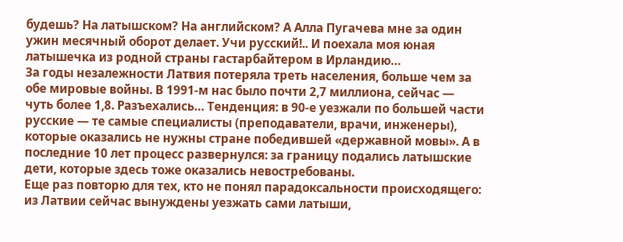будешь? На латышском? На английском? А Алла Пугачева мне за один ужин месячный оборот делает. Учи русский!.. И поехала моя юная латышечка из родной страны гастарбайтером в Ирландию…
За годы незалежности Латвия потеряла треть населения, больше чем за обе мировые войны. В 1991-м нас было почти 2,7 миллиона, сейчас — чуть более 1,8. Разъехались… Тенденция: в 90-е уезжали по большей части русские — те самые специалисты (преподаватели, врачи, инженеры), которые оказались не нужны стране победившей «державной мовы». А в последние 10 лет процесс развернулся: за границу подались латышские дети, которые здесь тоже оказались невостребованы.
Еще раз повторю для тех, кто не понял парадоксальности происходящего: из Латвии сейчас вынуждены уезжать сами латыши,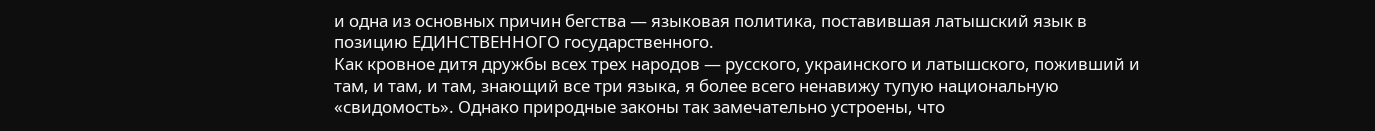и одна из основных причин бегства — языковая политика, поставившая латышский язык в позицию ЕДИНСТВЕННОГО государственного.
Как кровное дитя дружбы всех трех народов — русского, украинского и латышского, поживший и там, и там, и там, знающий все три языка, я более всего ненавижу тупую национальную «свидомость». Однако природные законы так замечательно устроены, что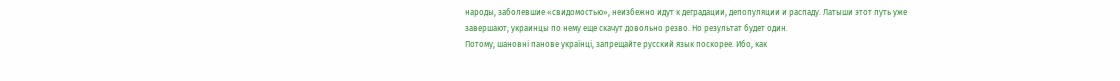народы, заболевшие «свидомостью», неизбежно идут к деградации, депопуляции и распаду. Латыши этот путь уже завершают, украинцы по нему еще скачут довольно резво. Но результат будет один.
Потому, шановні панове українці, запрещайте русский язык поскорее. Ибо, как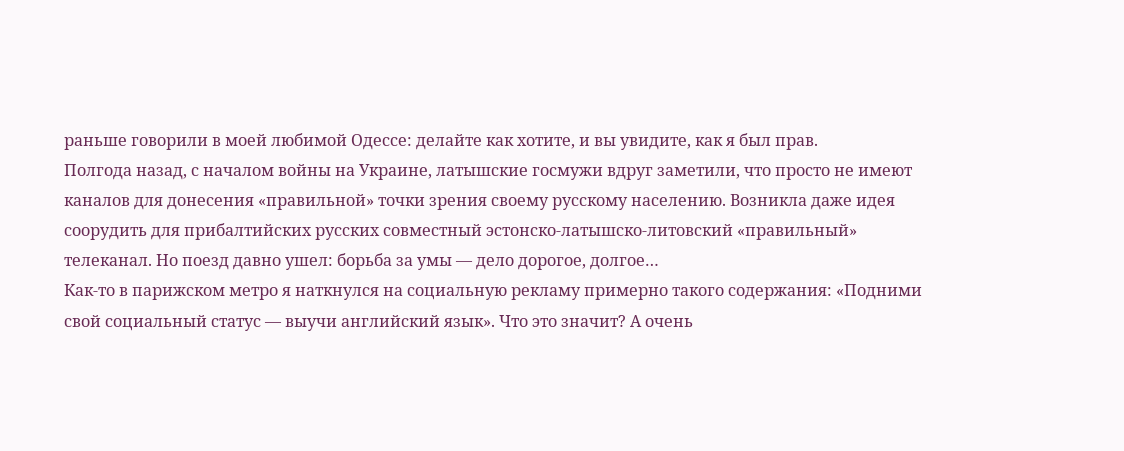раньше говорили в моей любимой Одессе: делайте как хотите, и вы увидите, как я был прав.
Полгода назад, с началом войны на Украине, латышские госмужи вдруг заметили, что просто не имеют каналов для донесения «правильной» точки зрения своему русскому населению. Возникла даже идея соорудить для прибалтийских русских совместный эстонско-латышско-литовский «правильный» телеканал. Но поезд давно ушел: борьба за умы — дело дорогое, долгое…
Как-то в парижском метро я наткнулся на социальную рекламу примерно такого содержания: «Подними свой социальный статус — выучи английский язык». Что это значит? А очень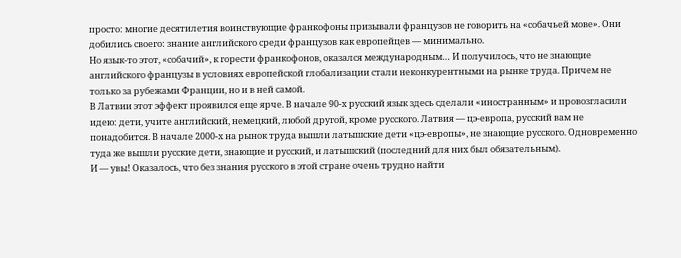просто: многие десятилетия воинствующие франкофоны призывали французов не говорить на «собачьей мове». Они добились своего: знание английского среди французов как европейцев — минимально.
Но язык-то этот, «собачий», к горести франкофонов, оказался международным… И получилось, что не знающие английского французы в условиях европейской глобализации стали неконкурентными на рынке труда. Причем не только за рубежами Франции, но и в ней самой.
В Латвии этот эффект проявился еще ярче. В начале 90-х русский язык здесь сделали «иностранным» и провозгласили идею: дети, учите английский, немецкий, любой другой, кроме русского. Латвия — цэ-европа, русский вам не понадобится. В начале 2000-х на рынок труда вышли латышские дети «цэ-европы», не знающие русского. Одновременно туда же вышли русские дети, знающие и русский, и латышский (последний для них был обязательным).
И — увы! Оказалось, что без знания русского в этой стране очень трудно найти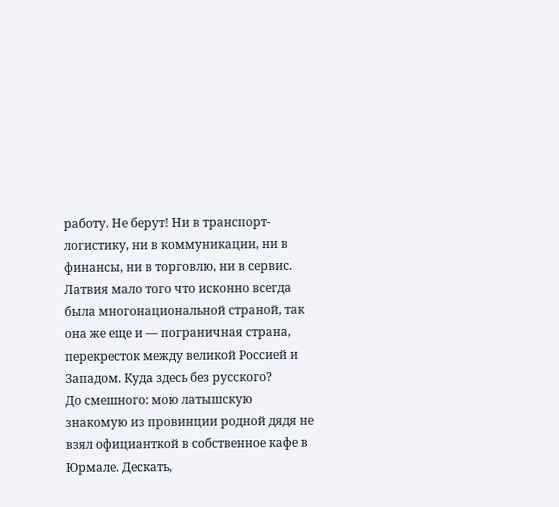работу. Не берут! Ни в транспорт-логистику, ни в коммуникации, ни в финансы, ни в торговлю, ни в сервис. Латвия мало того что исконно всегда была многонациональной страной, так она же еще и — пограничная страна, перекресток между великой Россией и Западом. Куда здесь без русского?
До смешного: мою латышскую знакомую из провинции родной дядя не взял официанткой в собственное кафе в Юрмале. Дескать,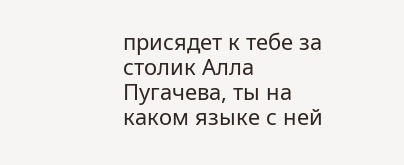присядет к тебе за столик Алла Пугачева, ты на каком языке с ней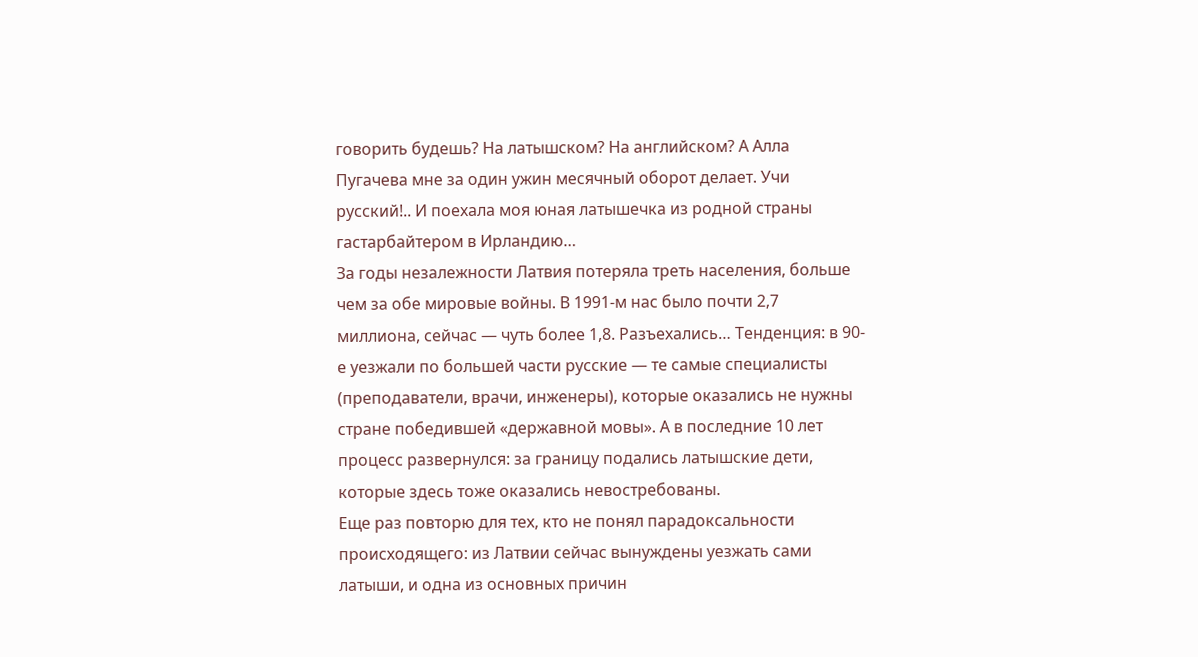говорить будешь? На латышском? На английском? А Алла Пугачева мне за один ужин месячный оборот делает. Учи русский!.. И поехала моя юная латышечка из родной страны гастарбайтером в Ирландию…
За годы незалежности Латвия потеряла треть населения, больше чем за обе мировые войны. В 1991-м нас было почти 2,7 миллиона, сейчас — чуть более 1,8. Разъехались… Тенденция: в 90-е уезжали по большей части русские — те самые специалисты (преподаватели, врачи, инженеры), которые оказались не нужны стране победившей «державной мовы». А в последние 10 лет процесс развернулся: за границу подались латышские дети, которые здесь тоже оказались невостребованы.
Еще раз повторю для тех, кто не понял парадоксальности происходящего: из Латвии сейчас вынуждены уезжать сами латыши, и одна из основных причин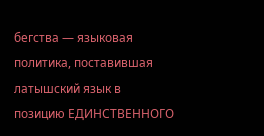бегства — языковая политика, поставившая латышский язык в позицию ЕДИНСТВЕННОГО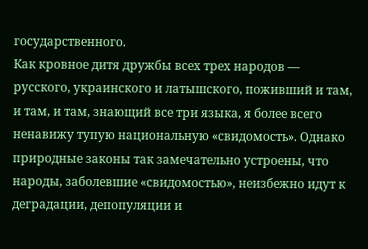государственного.
Как кровное дитя дружбы всех трех народов — русского, украинского и латышского, поживший и там, и там, и там, знающий все три языка, я более всего ненавижу тупую национальную «свидомость». Однако природные законы так замечательно устроены, что народы, заболевшие «свидомостью», неизбежно идут к деградации, депопуляции и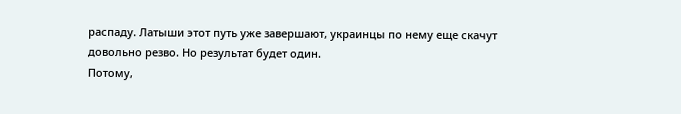распаду. Латыши этот путь уже завершают, украинцы по нему еще скачут довольно резво. Но результат будет один.
Потому,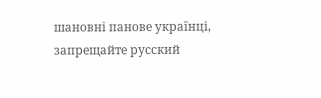шановні панове українці, запрещайте русский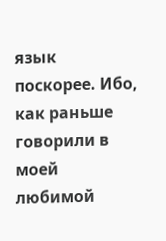язык поскорее. Ибо, как раньше говорили в моей любимой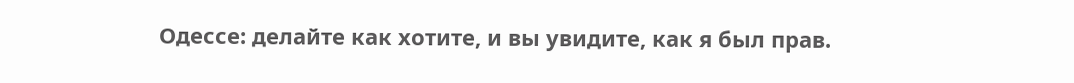Одессе: делайте как хотите, и вы увидите, как я был прав.